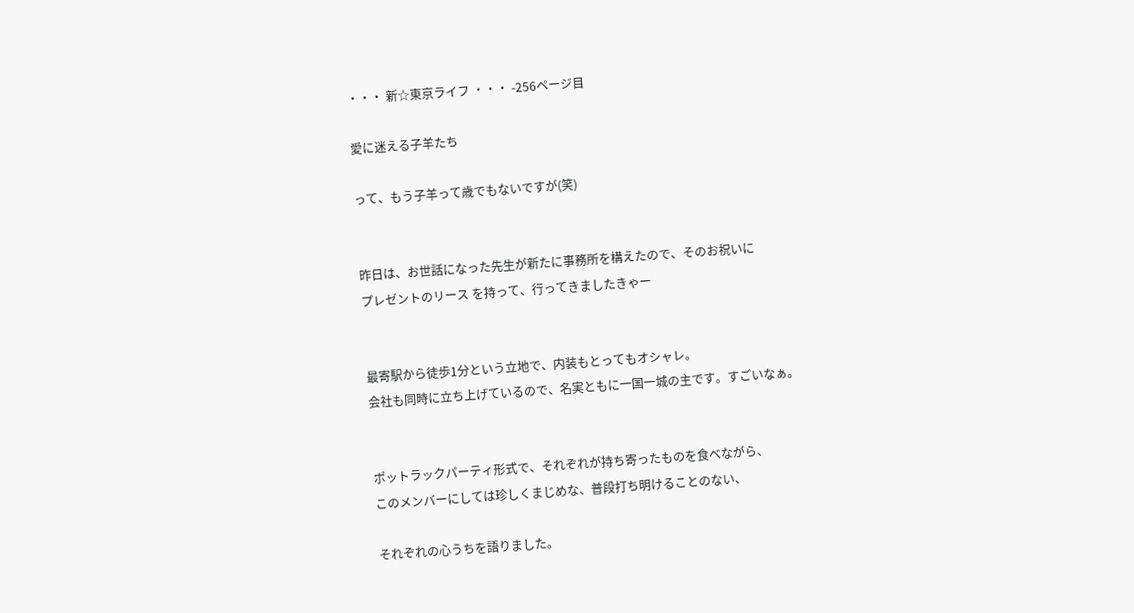・・・ 新☆東京ライフ ・・・ -256ページ目

愛に迷える子羊たち

って、もう子羊って歳でもないですが(笑)


昨日は、お世話になった先生が新たに事務所を構えたので、そのお祝いに
プレゼントのリース を持って、行ってきましたきゃー


最寄駅から徒歩1分という立地で、内装もとってもオシャレ。
会社も同時に立ち上げているので、名実ともに一国一城の主です。すごいなぁ。


ポットラックパーティ形式で、それぞれが持ち寄ったものを食べながら、
このメンバーにしては珍しくまじめな、普段打ち明けることのない、

それぞれの心うちを語りました。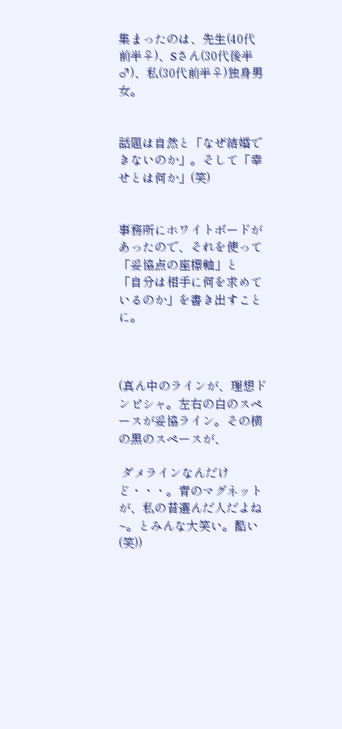集まったのは、先生(40代前半♀)、Sさん(30代後半♂)、私(30代前半♀)独身男女。


話題は自然と「なぜ結婚できないのか」。そして「幸せとは何か」(笑)


事務所にホワイトボードがあったので、それを使って「妥協点の座標軸」と
「自分は相手に何を求めているのか」を書き出すことに。



(真ん中のラインが、理想ドンピシャ。左右の白のスペースが妥協ライン。その横の黒のスペースが、

 ダメラインなんだけど・・・。青のマグネットが、私の昔選んだ人だよね~。とみんな大笑い。酷い(笑))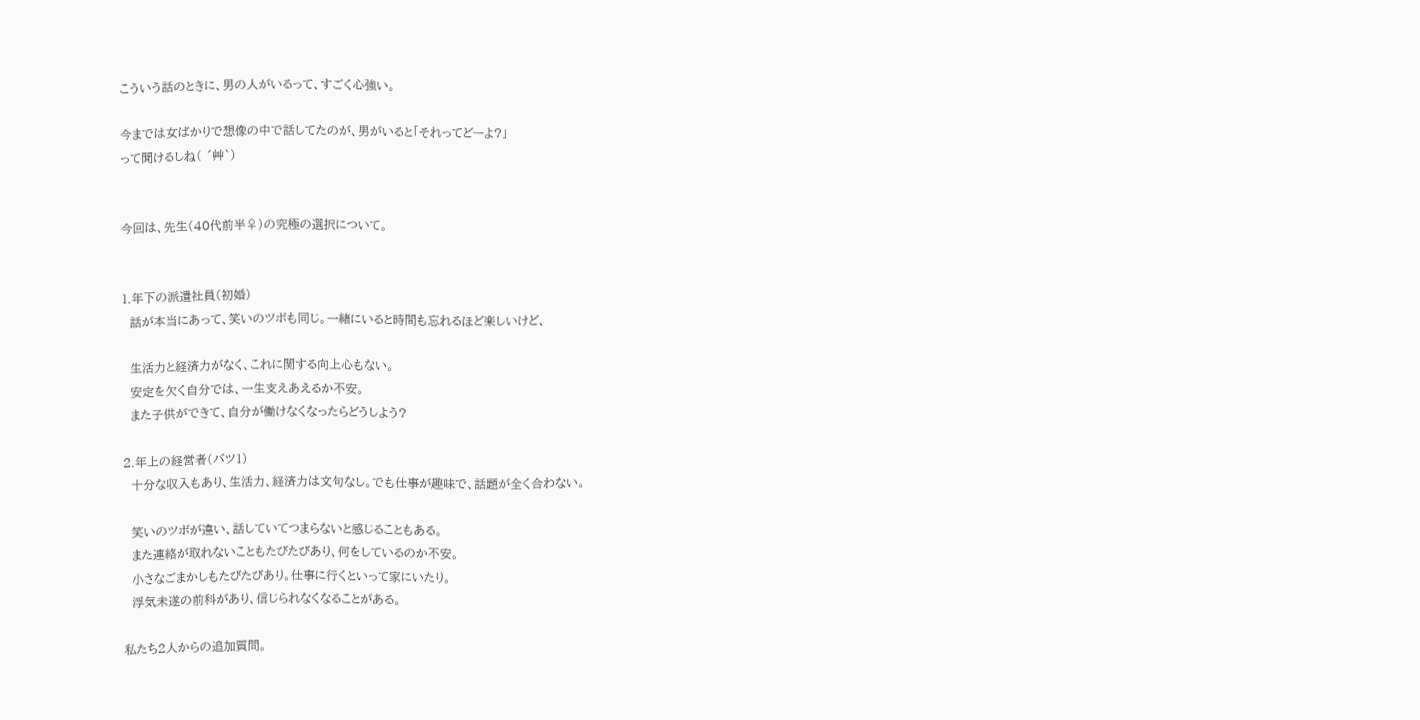こういう話のときに、男の人がいるって、すごく心強い。

今までは女ばかりで想像の中で話してたのが、男がいると「それってどーよ?」
って聞けるしね( ´艸`)


今回は、先生(40代前半♀)の究極の選択について。


1.年下の派遣社員(初婚)
  話が本当にあって、笑いのツボも同じ。一緒にいると時間も忘れるほど楽しいけど、

  生活力と経済力がなく、これに関する向上心もない。
  安定を欠く自分では、一生支えあえるか不安。
  また子供ができて、自分が働けなくなったらどうしよう?

2.年上の経営者(バツ1)
  十分な収入もあり、生活力、経済力は文句なし。でも仕事が趣味で、話題が全く合わない。

  笑いのツボが違い、話していてつまらないと感じることもある。
  また連絡が取れないこともたびたびあり、何をしているのか不安。
  小さなごまかしもたびたびあり。仕事に行くといって家にいたり。
  浮気未遂の前科があり、信じられなくなることがある。

私たち2人からの追加質問。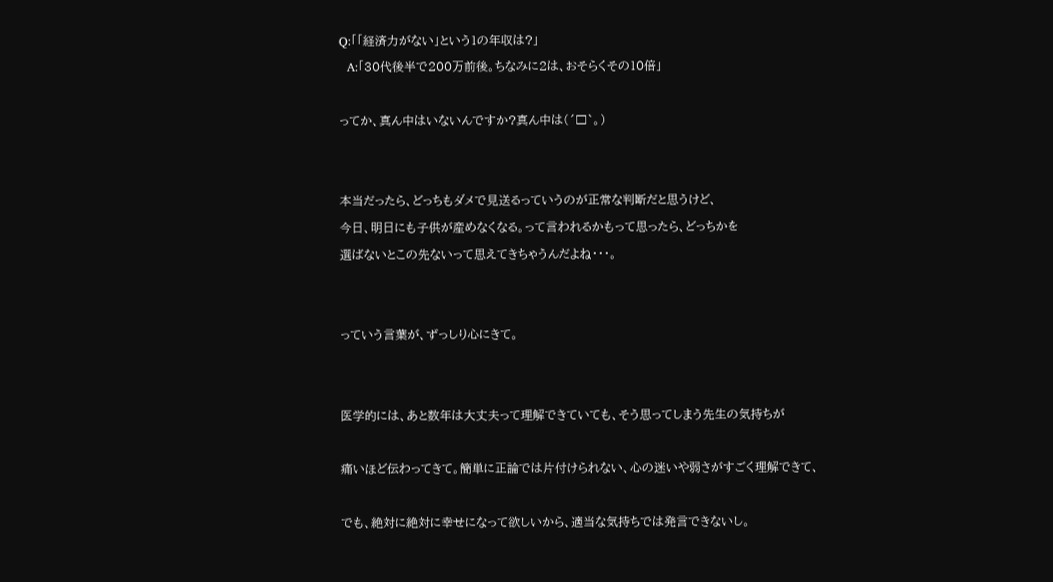Q:「「経済力がない」という1の年収は?」
  A:「30代後半で200万前後。ちなみに2は、おそらくその10倍」

ってか、真ん中はいないんですか?真ん中は(´□`。)


本当だったら、どっちもダメで見送るっていうのが正常な判断だと思うけど、
今日、明日にも子供が産めなくなる。って言われるかもって思ったら、どっちかを
選ばないとこの先ないって思えてきちゃうんだよね・・・。


っていう言葉が、ずっしり心にきて。


医学的には、あと数年は大丈夫って理解できていても、そう思ってしまう先生の気持ちが

痛いほど伝わってきて。簡単に正論では片付けられない、心の迷いや弱さがすごく理解できて、

でも、絶対に絶対に幸せになって欲しいから、適当な気持ちでは発言できないし。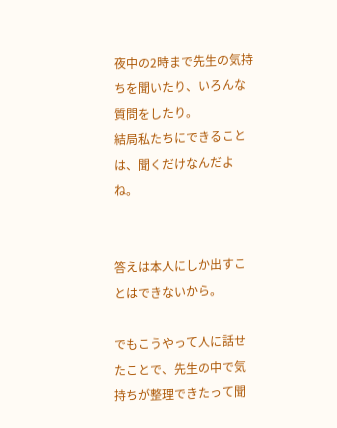夜中の2時まで先生の気持ちを聞いたり、いろんな質問をしたり。
結局私たちにできることは、聞くだけなんだよね。


答えは本人にしか出すことはできないから。

でもこうやって人に話せたことで、先生の中で気持ちが整理できたって聞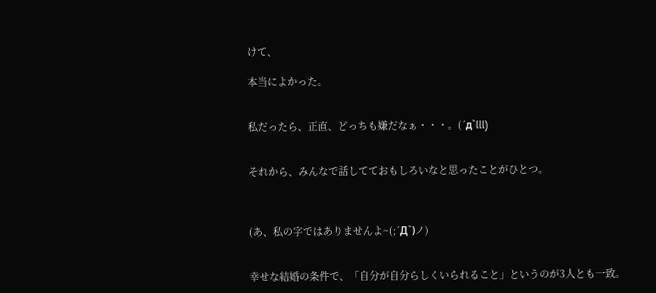けて、

本当によかった。


私だったら、正直、どっちも嫌だなぁ・・・。(´д`lll)


それから、みんなで話してておもしろいなと思ったことがひとつ。



(あ、私の字ではありませんよ~(;´Д`)ノ)


幸せな結婚の条件で、「自分が自分らしくいられること」というのが3人とも一致。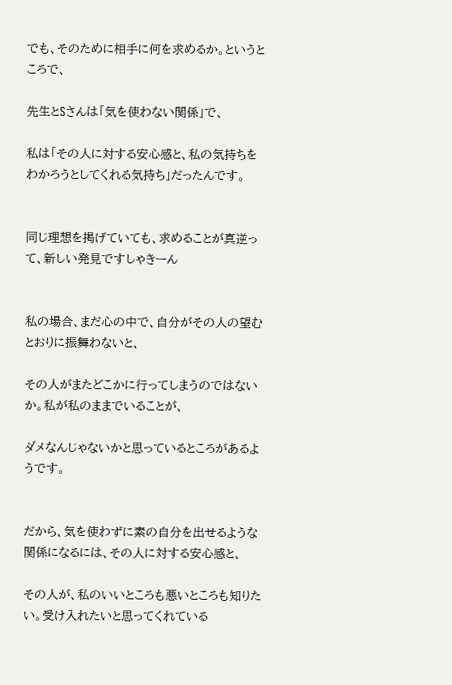でも、そのために相手に何を求めるか。というところで、

先生とSさんは「気を使わない関係」で、

私は「その人に対する安心感と、私の気持ちをわかろうとしてくれる気持ち」だったんです。


同じ理想を掲げていても、求めることが真逆って、新しい発見ですしゃきーん


私の場合、まだ心の中で、自分がその人の望むとおりに振舞わないと、

その人がまたどこかに行ってしまうのではないか。私が私のままでいることが、

ダメなんじゃないかと思っているところがあるようです。


だから、気を使わずに素の自分を出せるような関係になるには、その人に対する安心感と、

その人が、私のいいところも悪いところも知りたい。受け入れたいと思ってくれている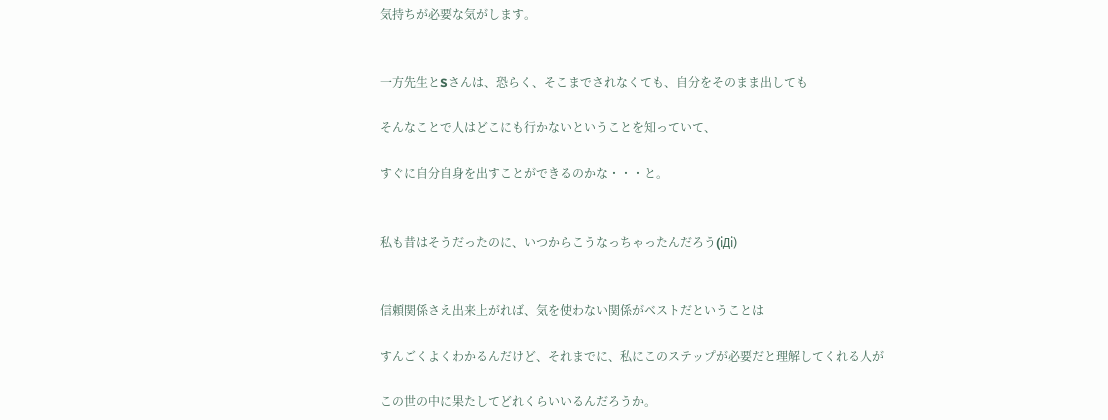気持ちが必要な気がします。


一方先生とSさんは、恐らく、そこまでされなくても、自分をそのまま出しても

そんなことで人はどこにも行かないということを知っていて、

すぐに自分自身を出すことができるのかな・・・と。


私も昔はそうだったのに、いつからこうなっちゃったんだろう(iДi)


信頼関係さえ出来上がれば、気を使わない関係がベストだということは

すんごくよくわかるんだけど、それまでに、私にこのステップが必要だと理解してくれる人が

この世の中に果たしてどれくらいいるんだろうか。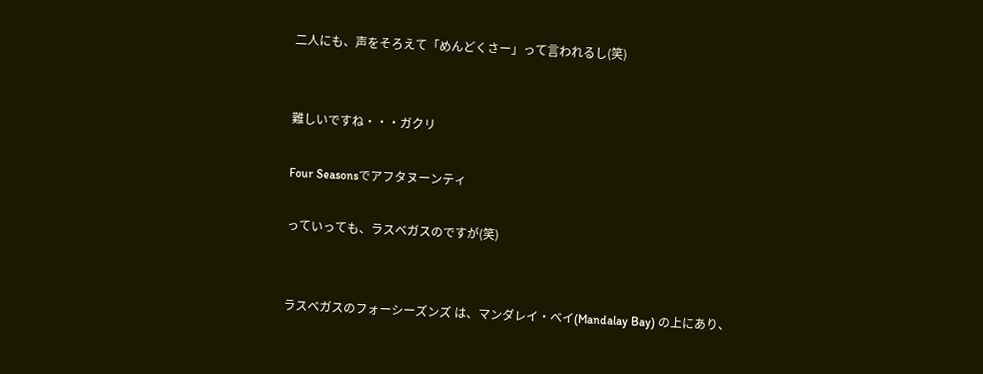二人にも、声をそろえて「めんどくさー」って言われるし(笑)


難しいですね・・・ガクリ

Four Seasonsでアフタヌーンティ

っていっても、ラスベガスのですが(笑)


ラスベガスのフォーシーズンズ は、マンダレイ・ベイ(Mandalay Bay) の上にあり、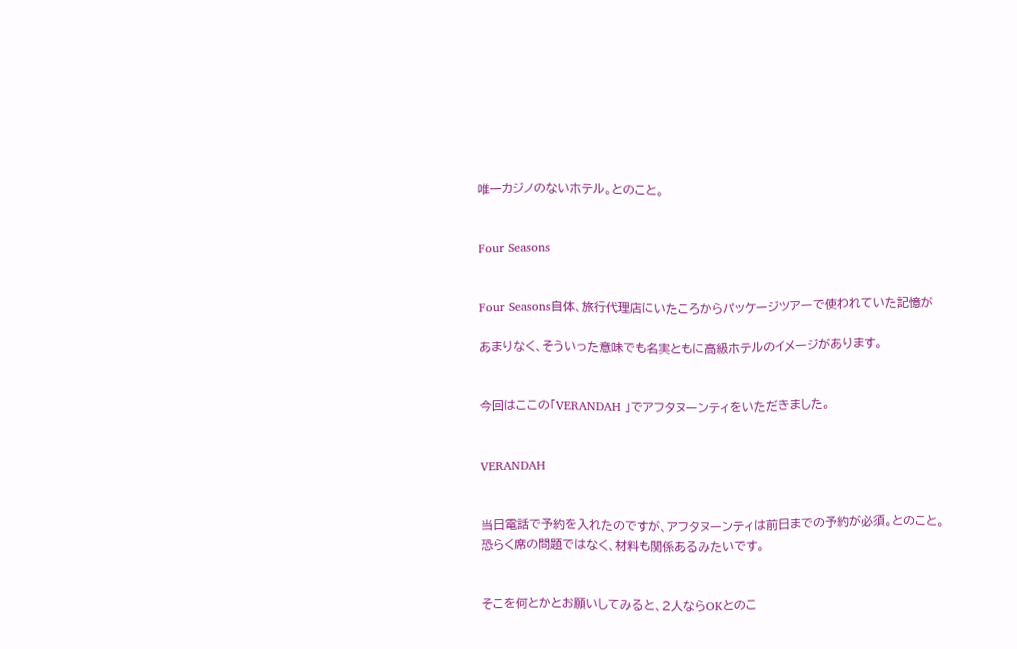唯一カジノのないホテル。とのこと。


Four Seasons


Four Seasons自体、旅行代理店にいたころからパッケージツアーで使われていた記憶が

あまりなく、そういった意味でも名実ともに高級ホテルのイメージがあります。


今回はここの「VERANDAH 」でアフタヌーンティをいただきました。


VERANDAH


当日電話で予約を入れたのですが、アフタヌーンティは前日までの予約が必須。とのこと。
恐らく席の問題ではなく、材料も関係あるみたいです。


そこを何とかとお願いしてみると、2人ならOKとのこ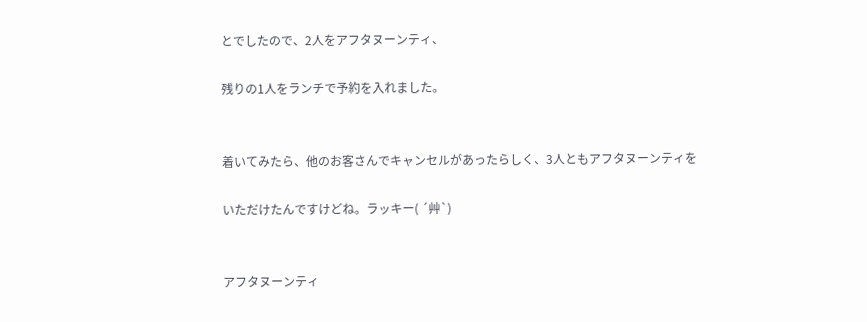とでしたので、2人をアフタヌーンティ、

残りの1人をランチで予約を入れました。


着いてみたら、他のお客さんでキャンセルがあったらしく、3人ともアフタヌーンティを

いただけたんですけどね。ラッキー( ´艸`)


アフタヌーンティ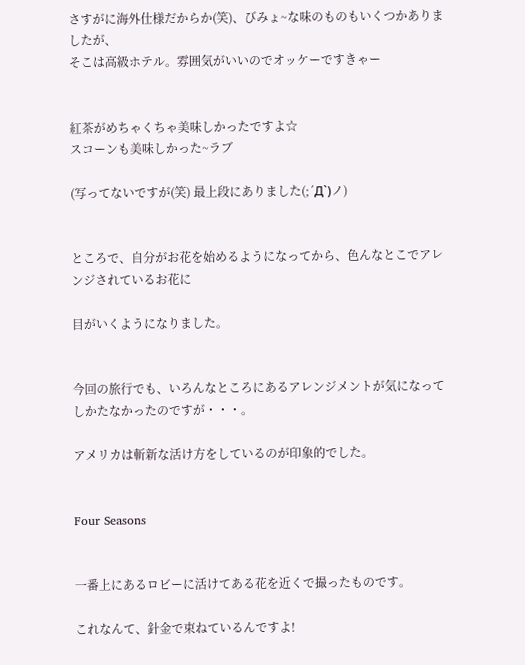さすがに海外仕様だからか(笑)、びみょ~な味のものもいくつかありましたが、
そこは高級ホテル。雰囲気がいいのでオッケーですきゃー


紅茶がめちゃくちゃ美味しかったですよ☆
スコーンも美味しかった~ラブ

(写ってないですが(笑) 最上段にありました(;´Д`)ノ)


ところで、自分がお花を始めるようになってから、色んなとこでアレンジされているお花に

目がいくようになりました。


今回の旅行でも、いろんなところにあるアレンジメントが気になってしかたなかったのですが・・・。

アメリカは斬新な活け方をしているのが印象的でした。


Four Seasons


一番上にあるロビーに活けてある花を近くで撮ったものです。

これなんて、針金で束ねているんですよ!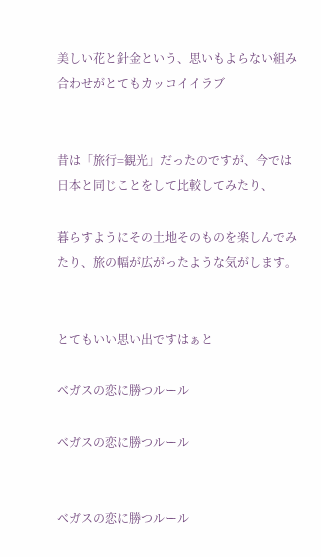美しい花と針金という、思いもよらない組み合わせがとてもカッコイイラブ


昔は「旅行=観光」だったのですが、今では日本と同じことをして比較してみたり、

暮らすようにその土地そのものを楽しんでみたり、旅の幅が広がったような気がします。


とてもいい思い出ですはぁと

ベガスの恋に勝つルール

ベガスの恋に勝つルール


ベガスの恋に勝つルール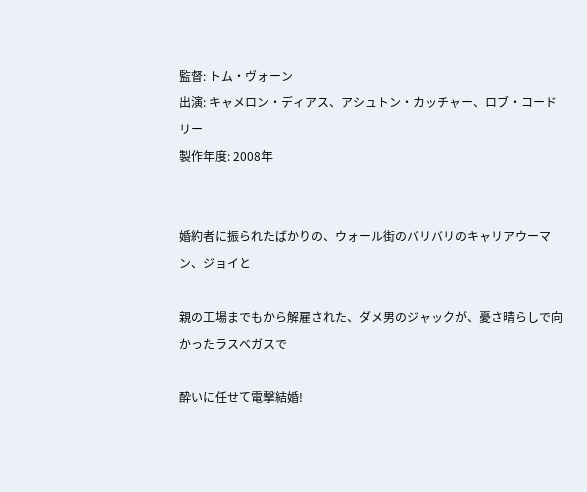監督: トム・ヴォーン
出演: キャメロン・ディアス、アシュトン・カッチャー、ロブ・コードリー
製作年度: 2008年


婚約者に振られたばかりの、ウォール街のバリバリのキャリアウーマン、ジョイと

親の工場までもから解雇された、ダメ男のジャックが、憂さ晴らしで向かったラスベガスで

酔いに任せて電撃結婚!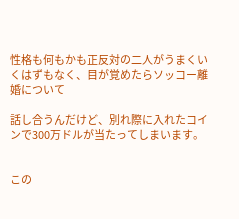性格も何もかも正反対の二人がうまくいくはずもなく、目が覚めたらソッコー離婚について

話し合うんだけど、別れ際に入れたコインで300万ドルが当たってしまいます。


この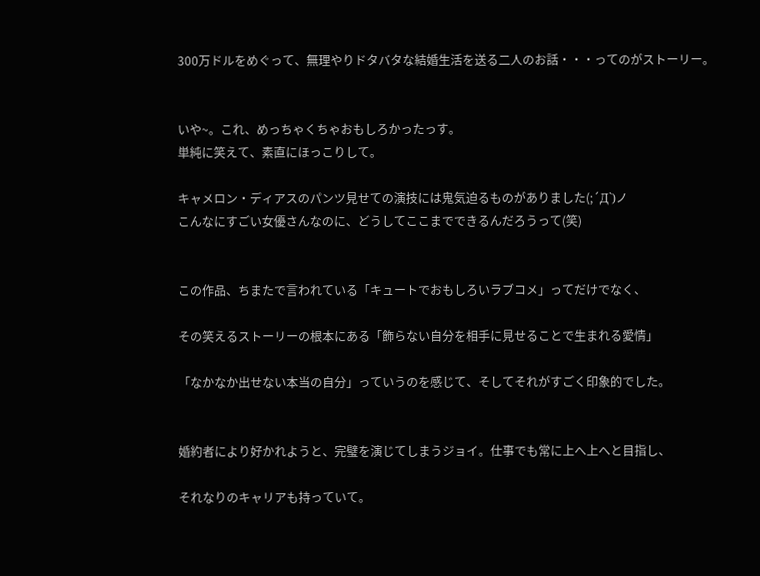300万ドルをめぐって、無理やりドタバタな結婚生活を送る二人のお話・・・ってのがストーリー。


いや~。これ、めっちゃくちゃおもしろかったっす。
単純に笑えて、素直にほっこりして。

キャメロン・ディアスのパンツ見せての演技には鬼気迫るものがありました(;´Д`)ノ
こんなにすごい女優さんなのに、どうしてここまでできるんだろうって(笑)


この作品、ちまたで言われている「キュートでおもしろいラブコメ」ってだけでなく、

その笑えるストーリーの根本にある「飾らない自分を相手に見せることで生まれる愛情」

「なかなか出せない本当の自分」っていうのを感じて、そしてそれがすごく印象的でした。


婚約者により好かれようと、完璧を演じてしまうジョイ。仕事でも常に上へ上へと目指し、

それなりのキャリアも持っていて。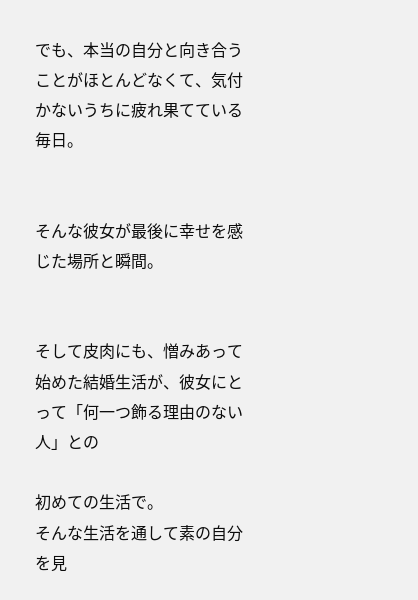でも、本当の自分と向き合うことがほとんどなくて、気付かないうちに疲れ果てている毎日。


そんな彼女が最後に幸せを感じた場所と瞬間。


そして皮肉にも、憎みあって始めた結婚生活が、彼女にとって「何一つ飾る理由のない人」との

初めての生活で。
そんな生活を通して素の自分を見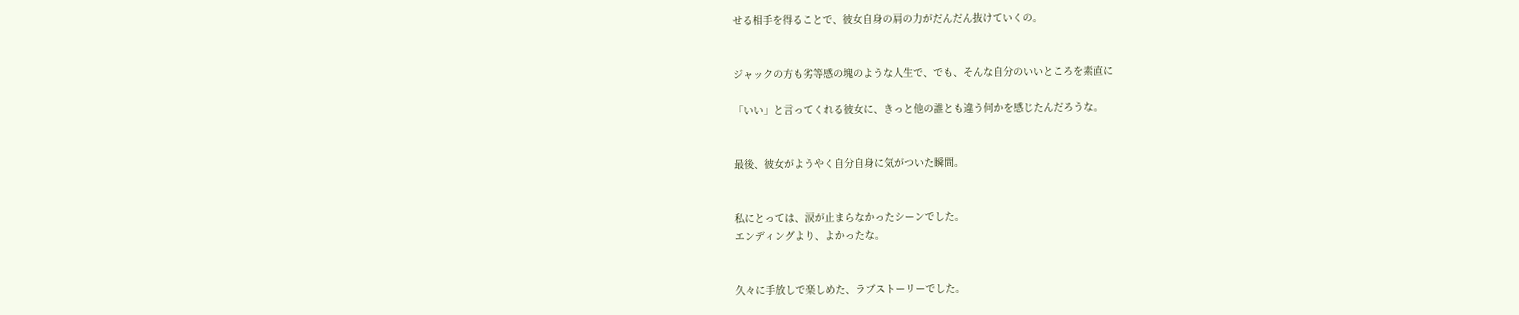せる相手を得ることで、彼女自身の肩の力がだんだん抜けていくの。


ジャックの方も劣等感の塊のような人生で、でも、そんな自分のいいところを素直に

「いい」と言ってくれる彼女に、きっと他の誰とも違う何かを感じたんだろうな。


最後、彼女がようやく自分自身に気がついた瞬間。


私にとっては、涙が止まらなかったシーンでした。
エンディングより、よかったな。


久々に手放しで楽しめた、ラブストーリーでした。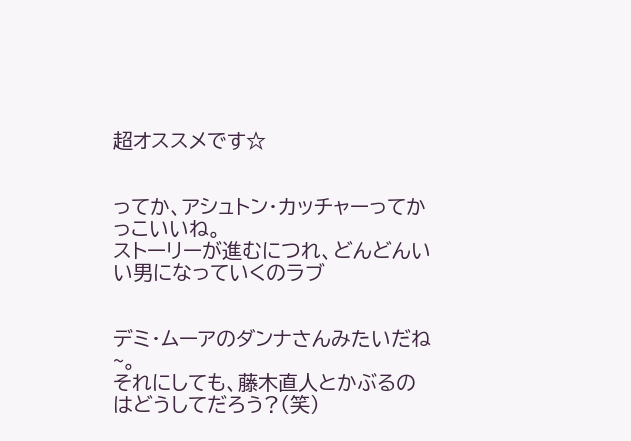超オススメです☆


ってか、アシュトン・カッチャーってかっこいいね。
ストーリーが進むにつれ、どんどんいい男になっていくのラブ


デミ・ムーアのダンナさんみたいだね~。
それにしても、藤木直人とかぶるのはどうしてだろう?(笑)